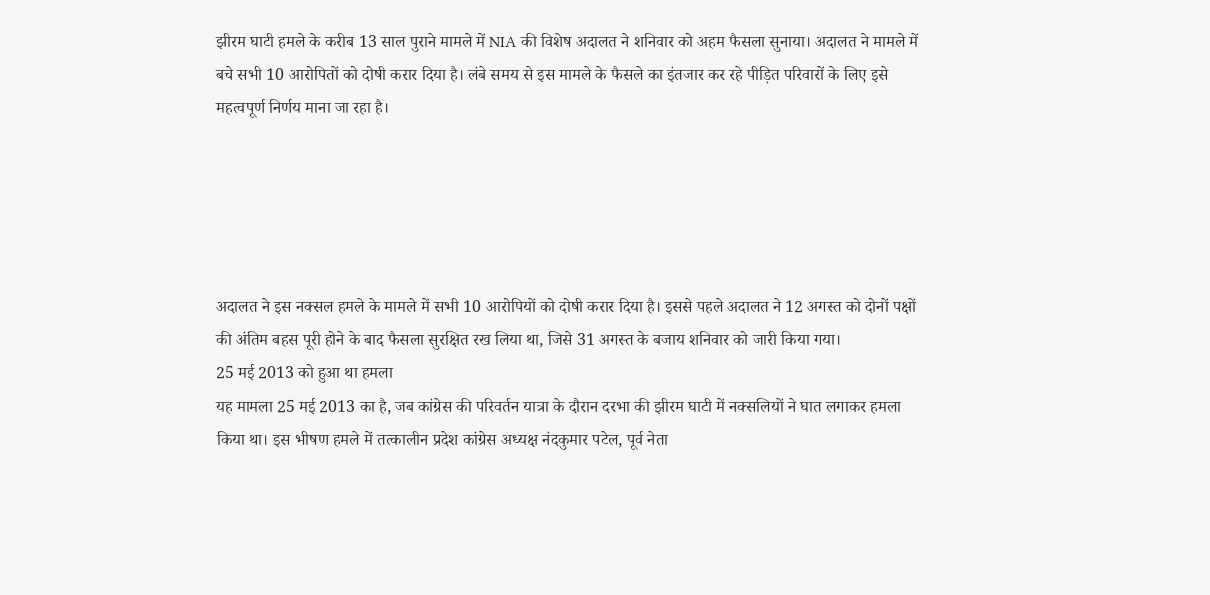झीरम घाटी हमले के करीब 13 साल पुराने मामले में NIA की विशेष अदालत ने शनिवार को अहम फैसला सुनाया। अदालत ने मामले में बचे सभी 10 आरोपितों को दोषी करार दिया है। लंबे समय से इस मामले के फैसले का इंतजार कर रहे पीड़ित परिवारों के लिए इसे महत्वपूर्ण निर्णय माना जा रहा है।





अदालत ने इस नक्सल हमले के मामले में सभी 10 आरोपियों को दोषी करार दिया है। इससे पहले अदालत ने 12 अगस्त को दोनों पक्षों की अंतिम बहस पूरी होने के बाद फैसला सुरक्षित रख लिया था, जिसे 31 अगस्त के बजाय शनिवार को जारी किया गया।
25 मई 2013 को हुआ था हमला
यह मामला 25 मई 2013 का है, जब कांग्रेस की परिवर्तन यात्रा के दौरान दरभा की झीरम घाटी में नक्सलियों ने घात लगाकर हमला किया था। इस भीषण हमले में तत्कालीन प्रदेश कांग्रेस अध्यक्ष नंदकुमार पटेल, पूर्व नेता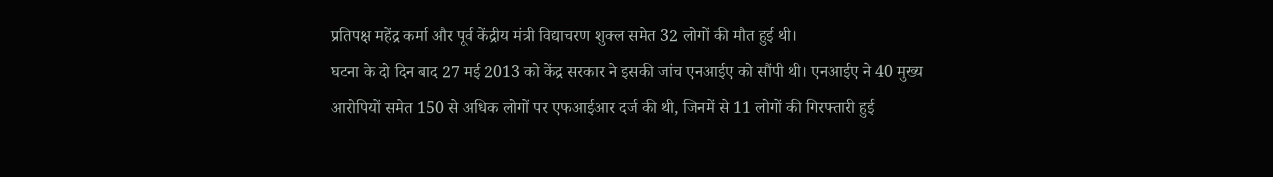प्रतिपक्ष महेंद्र कर्मा और पूर्व केंद्रीय मंत्री विद्याचरण शुक्ल समेत 32 लोगों की मौत हुई थी।
घटना के दो दिन बाद 27 मई 2013 को केंद्र सरकार ने इसकी जांच एनआईए को सौंपी थी। एनआईए ने 40 मुख्य आरोपियों समेत 150 से अधिक लोगों पर एफआईआर दर्ज की थी, जिनमें से 11 लोगों की गिरफ्तारी हुई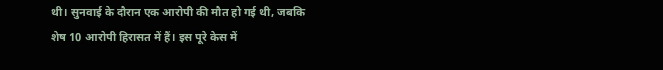थी। सुनवाई के दौरान एक आरोपी की मौत हो गई थी, जबकि शेष 10 आरोपी हिरासत में हैं। इस पूरे केस में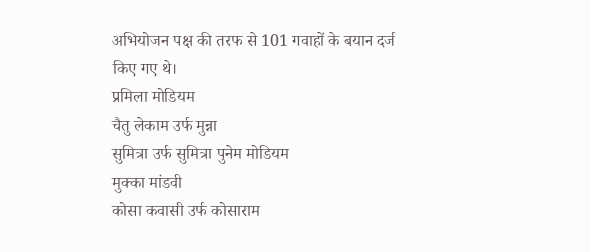अभियोजन पक्ष की तरफ से 101 गवाहों के बयान दर्ज किए गए थे।
प्रमिला मोडियम
चैतु लेकाम उर्फ मुन्ना
सुमित्रा उर्फ सुमित्रा पुनेम मोडियम
मुक्का मांडवी
कोसा कवासी उर्फ कोसाराम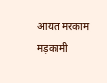आयत मरकाम
मड़कामी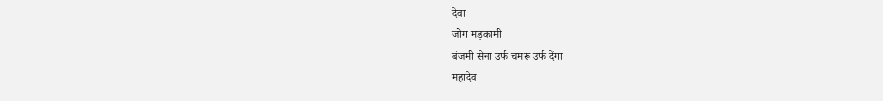देवा
जोग मड़कामी
बंजमी सेना उर्फ चमरू उर्फ देंगा
महादेव